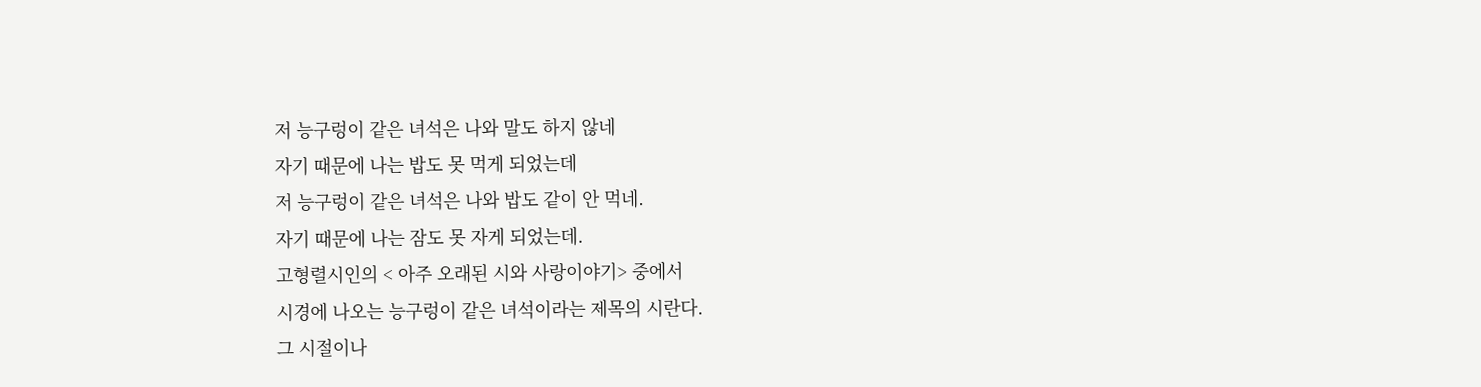저 능구렁이 같은 녀석은 나와 말도 하지 않네
자기 때문에 나는 밥도 못 먹게 되었는데
저 능구렁이 같은 녀석은 나와 밥도 같이 안 먹네.
자기 때문에 나는 잠도 못 자게 되었는데.
고형렬시인의 < 아주 오래된 시와 사랑이야기> 중에서
시경에 나오는 능구렁이 같은 녀석이라는 제목의 시란다.
그 시절이나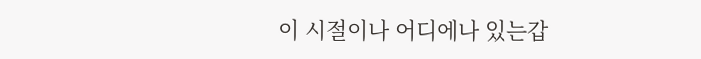이 시절이나 어디에나 있는갑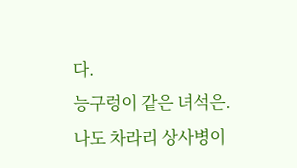다.
능구렁이 같은 녀석은.
나도 차라리 상사병이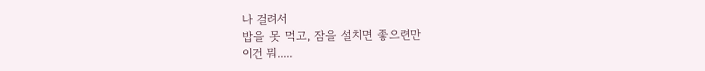나 걸려서
밥을 못 먹고, 잠을 설치면 좋으련만
이건 뭐.....